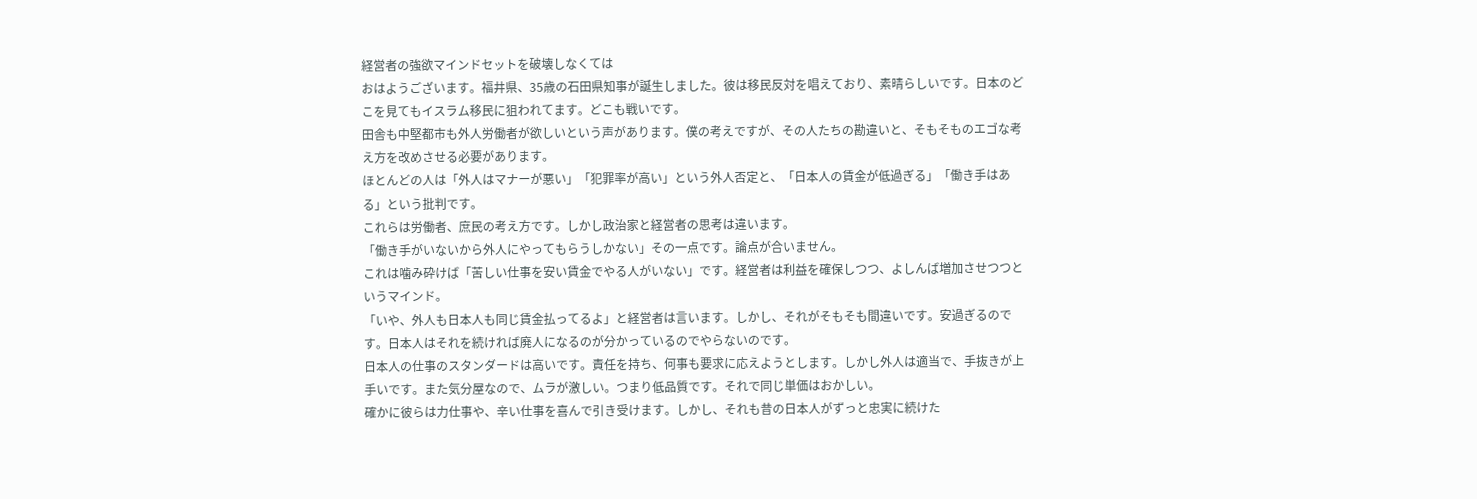経営者の強欲マインドセットを破壊しなくては
おはようございます。福井県、35歳の石田県知事が誕生しました。彼は移民反対を唱えており、素晴らしいです。日本のどこを見てもイスラム移民に狙われてます。どこも戦いです。
田舎も中堅都市も外人労働者が欲しいという声があります。僕の考えですが、その人たちの勘違いと、そもそものエゴな考え方を改めさせる必要があります。
ほとんどの人は「外人はマナーが悪い」「犯罪率が高い」という外人否定と、「日本人の賃金が低過ぎる」「働き手はある」という批判です。
これらは労働者、庶民の考え方です。しかし政治家と経営者の思考は違います。
「働き手がいないから外人にやってもらうしかない」その一点です。論点が合いません。
これは噛み砕けば「苦しい仕事を安い賃金でやる人がいない」です。経営者は利益を確保しつつ、よしんば増加させつつというマインド。
「いや、外人も日本人も同じ賃金払ってるよ」と経営者は言います。しかし、それがそもそも間違いです。安過ぎるのです。日本人はそれを続ければ廃人になるのが分かっているのでやらないのです。
日本人の仕事のスタンダードは高いです。責任を持ち、何事も要求に応えようとします。しかし外人は適当で、手抜きが上手いです。また気分屋なので、ムラが激しい。つまり低品質です。それで同じ単価はおかしい。
確かに彼らは力仕事や、辛い仕事を喜んで引き受けます。しかし、それも昔の日本人がずっと忠実に続けた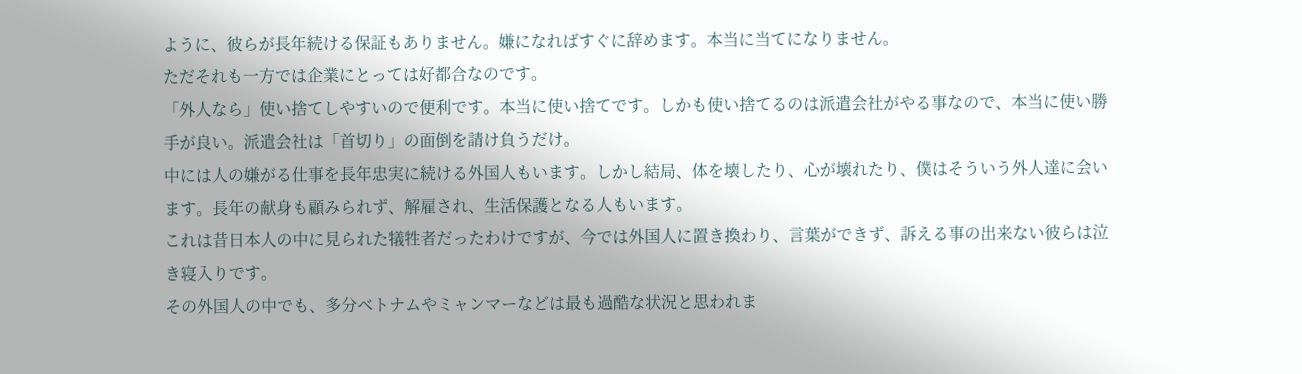ように、彼らが長年続ける保証もありません。嫌になればすぐに辞めます。本当に当てになりません。
ただそれも一方では企業にとっては好都合なのです。
「外人なら」使い捨てしやすいので便利です。本当に使い捨てです。しかも使い捨てるのは派遣会社がやる事なので、本当に使い勝手が良い。派遣会社は「首切り」の面倒を請け負うだけ。
中には人の嫌がる仕事を長年忠実に続ける外国人もいます。しかし結局、体を壊したり、心が壊れたり、僕はそういう外人達に会います。長年の献身も顧みられず、解雇され、生活保護となる人もいます。
これは昔日本人の中に見られた犠牲者だったわけですが、今では外国人に置き換わり、言葉ができず、訴える事の出来ない彼らは泣き寝入りです。
その外国人の中でも、多分ベトナムやミャンマーなどは最も過酷な状況と思われま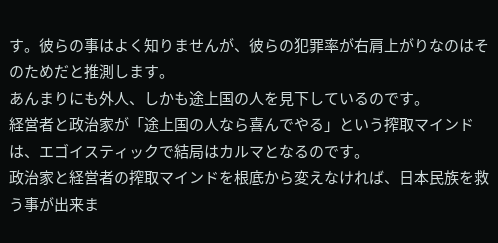す。彼らの事はよく知りませんが、彼らの犯罪率が右肩上がりなのはそのためだと推測します。
あんまりにも外人、しかも途上国の人を見下しているのです。
経営者と政治家が「途上国の人なら喜んでやる」という搾取マインドは、エゴイスティックで結局はカルマとなるのです。
政治家と経営者の搾取マインドを根底から変えなければ、日本民族を救う事が出来ま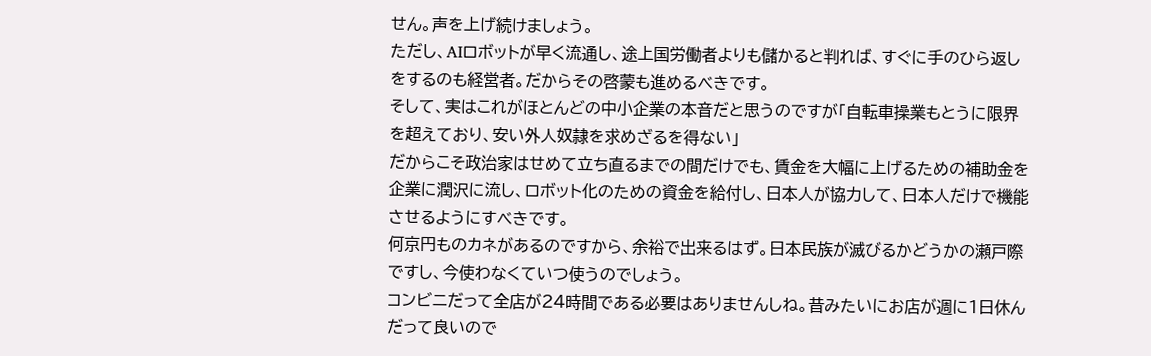せん。声を上げ続けましょう。
ただし、AIロボットが早く流通し、途上国労働者よりも儲かると判れば、すぐに手のひら返しをするのも経営者。だからその啓蒙も進めるべきです。
そして、実はこれがほとんどの中小企業の本音だと思うのですが「自転車操業もとうに限界を超えており、安い外人奴隷を求めざるを得ない」
だからこそ政治家はせめて立ち直るまでの間だけでも、賃金を大幅に上げるための補助金を企業に潤沢に流し、ロボット化のための資金を給付し、日本人が協力して、日本人だけで機能させるようにすべきです。
何京円ものカネがあるのですから、余裕で出来るはず。日本民族が滅びるかどうかの瀬戸際ですし、今使わなくていつ使うのでしょう。
コンビニだって全店が24時間である必要はありませんしね。昔みたいにお店が週に1日休んだって良いので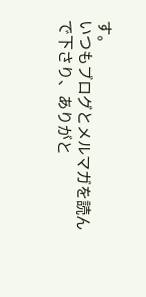す。
いつもブログとメルマガを読んで下さり、ありがと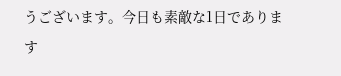うございます。今日も素敵な1日であります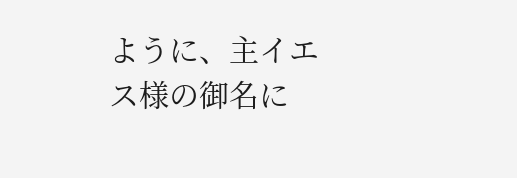ように、主イエス様の御名に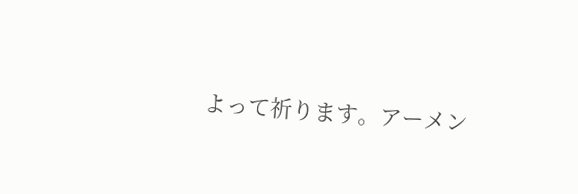よって祈ります。アーメン